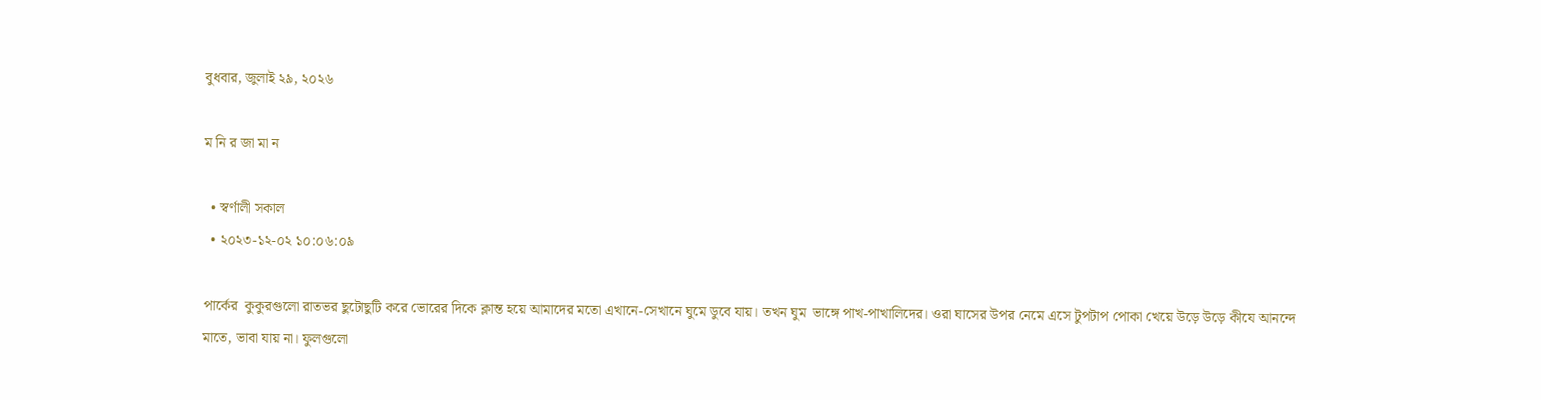বুধবার, জুলাই ২৯, ২০২৬

ম নি র জা মা ন

  • স্বর্ণালী সকাল
  • ২০২৩-১২-০২ ১০:০৬:০৯

পার্কের  কুকুরগুলো রাতভর ছুটোছুটি করে ভোরের দিকে ক্লান্ত হয়ে আমাদের মতো এখানে-সেখানে ঘুমে ডুবে যায়। তখন ঘুম  ভাঙ্গে পাখ-পাখালিদের। ওরা ঘাসের উপর নেমে এসে টুপটাপ পোকা খেয়ে উড়ে উড়ে কীযে আনন্দে মাতে, ভাবা যায় না। ফুলগুলো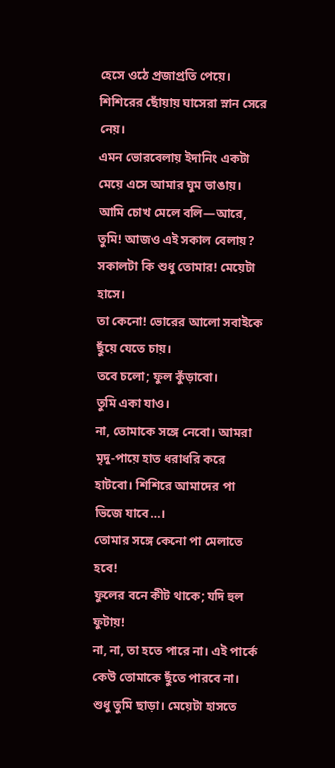হেসে ওঠে প্রজাপ্রতি পেয়ে। শিশিরের ছোঁয়ায় ঘাসেরা স্নান সেরে নেয়।
এমন ভোরবেলায় ইদানিং একটা মেয়ে এসে আমার ঘুম ভাঙায়। আমি চোখ মেলে বলি—আরে, তুমি! আজও এই সকাল বেলায়?
সকালটা কি শুধু তোমার! মেয়েটা হাসে।
তা কেনো! ভোরের আলো সবাইকে ছুঁয়ে যেতে চায়।
তবে চলো; ফুল কুঁড়াবো।
তুমি একা যাও।
না, তোমাকে সঙ্গে নেবো। আমরা মৃদু-পায়ে হাত ধরাধরি করে হাটবো। শিশিরে আমাদের পা ভিজে যাবে…।
তোমার সঙ্গে কেনো পা মেলাতে হবে!
ফুলের বনে কীট থাকে; যদি হুল ফুটায়!
না, না, তা হতে পারে না। এই পার্কে কেউ তোমাকে ছুঁতে পারবে না।
শুধু তুমি ছাড়া। মেয়েটা হাসতে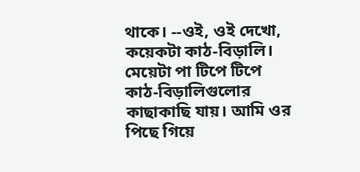থাকে। --ওই, ওই দেখো, কয়েকটা কাঠ-বিড়ালি। মেয়েটা পা টিপে টিপে কাঠ-বিড়ালিগুলোর কাছাকাছি যায়। আমি ওর পিছে গিয়ে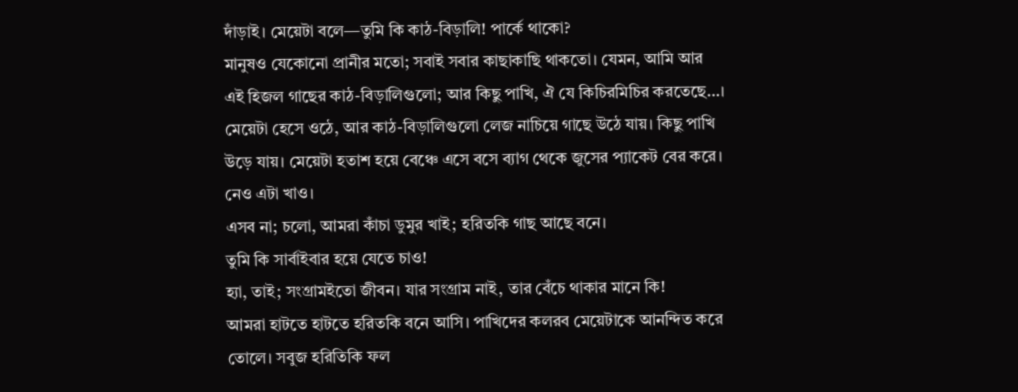দাঁড়াই। মেয়েটা বলে—তুমি কি কাঠ-বিড়ালি! পার্কে থাকো?
মানুষও যেকোনো প্রানীর মতো; সবাই সবার কাছাকাছি থাকতো। যেমন, আমি আর এই হিজল গাছের কাঠ-বিড়ালিগুলো; আর কিছু পাখি, ঐ যে কিচিরমিচির করতেছে…।
মেয়েটা হেসে ওঠে, আর কাঠ-বিড়ালিগুলো লেজ নাচিয়ে গাছে উঠে যায়। কিছু পাখি উড়ে যায়। মেয়েটা হতাশ হয়ে বেঞ্চে এসে বসে ব্যাগ থেকে জুসের প্যাকেট বের করে।
নেও এটা খাও।
এসব না; চলো, আমরা কাঁচা ডুমুর খাই; হরিতকি গাছ আছে বনে।
তুমি কি সার্বাইবার হয়ে যেতে চাও!
হ্যা, তাই; সংগ্রামইতো জীবন। যার সংগ্রাম নাই, তার বেঁচে থাকার মানে কি!
আমরা হাটতে হাটতে হরিতকি বনে আসি। পাখিদের কলরব মেয়েটাকে আনন্দিত করে তোলে। সবুজ হরিতিকি ফল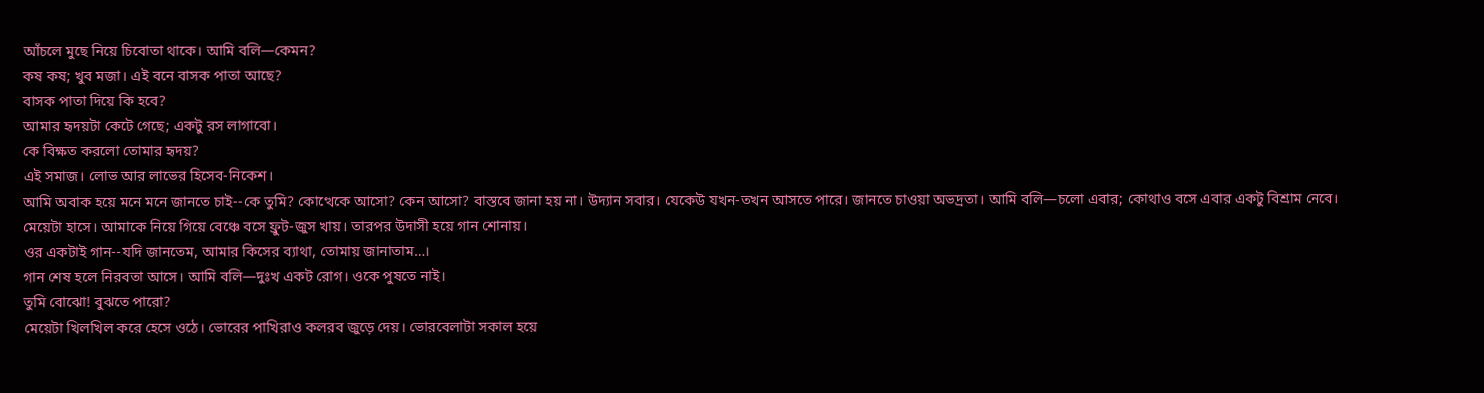আঁচলে মুছে নিয়ে চিবোতা থাকে। আমি বলি—কেমন?
কষ কষ; খুব মজা। এই বনে বাসক পাতা আছে?
বাসক পাতা দিয়ে কি হবে?
আমার হৃদয়টা কেটে গেছে; একটু রস লাগাবো।
কে বিক্ষত করলো তোমার হৃদয়?
এই সমাজ। লোভ আর লাভের হিসেব-নিকেশ।
আমি অবাক হয়ে মনে মনে জানতে চাই--কে তুমি? কোত্থেকে আসো? কেন আসো? বাস্তবে জানা হয় না। উদ্যান সবার। যেকেউ যখন-তখন আসতে পারে। জানতে চাওয়া অভদ্রতা। আমি বলি—চলো এবার; কোথাও বসে এবার একটু বিশ্রাম নেবে।
মেয়েটা হাসে। আমাকে নিয়ে গিয়ে বেঞ্চে বসে ফ্রুট-জুস খায়। তারপর উদাসী হয়ে গান শোনায়।
ওর একটাই গান--যদি জানতেম, আমার কিসের ব্যাথা, তোমায় জানাতাম…।
গান শেষ হলে নিরবতা আসে। আমি বলি—দুঃখ একট রোগ। ওকে পুষতে নাই।
তুমি বোঝো! বুঝতে পারো?
মেয়েটা খিলখিল করে হেসে ওঠে। ভোরের পাখিরাও কলরব জুড়ে দেয়। ভোরবেলাটা সকাল হয়ে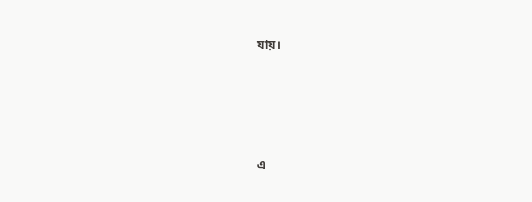যায়।




এ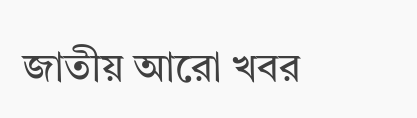জাতীয় আরো খবর